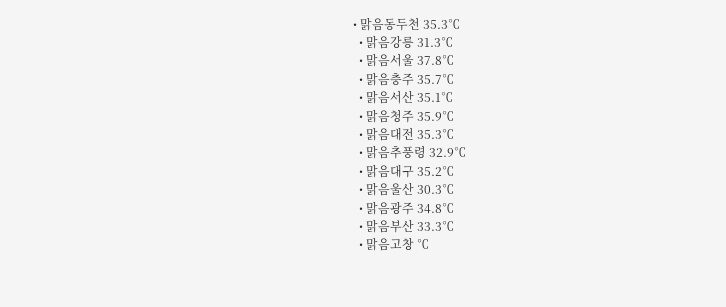• 맑음동두천 35.3℃
  • 맑음강릉 31.3℃
  • 맑음서울 37.8℃
  • 맑음충주 35.7℃
  • 맑음서산 35.1℃
  • 맑음청주 35.9℃
  • 맑음대전 35.3℃
  • 맑음추풍령 32.9℃
  • 맑음대구 35.2℃
  • 맑음울산 30.3℃
  • 맑음광주 34.8℃
  • 맑음부산 33.3℃
  • 맑음고창 ℃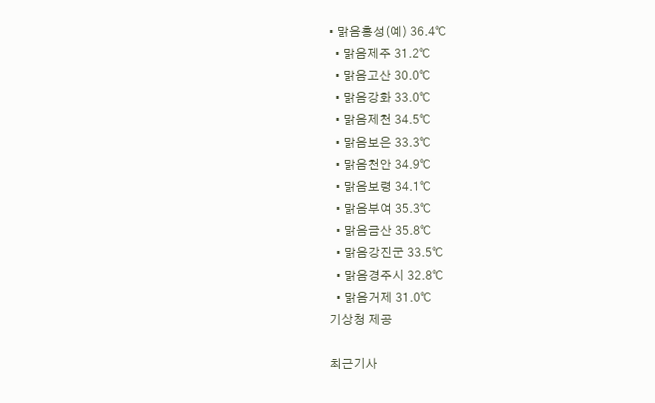• 맑음홍성(예) 36.4℃
  • 맑음제주 31.2℃
  • 맑음고산 30.0℃
  • 맑음강화 33.0℃
  • 맑음제천 34.5℃
  • 맑음보은 33.3℃
  • 맑음천안 34.9℃
  • 맑음보령 34.1℃
  • 맑음부여 35.3℃
  • 맑음금산 35.8℃
  • 맑음강진군 33.5℃
  • 맑음경주시 32.8℃
  • 맑음거제 31.0℃
기상청 제공

최근기사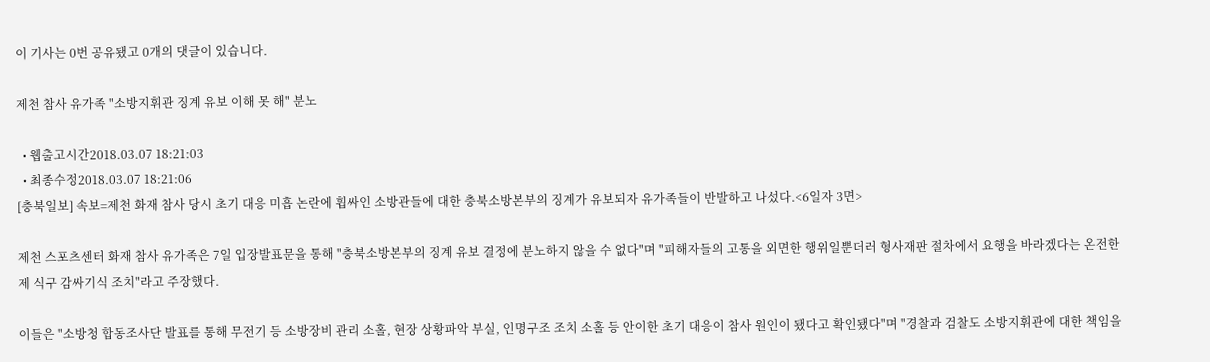이 기사는 0번 공유됐고 0개의 댓글이 있습니다.

제천 참사 유가족 "소방지휘관 징계 유보 이해 못 해" 분노

  • 웹출고시간2018.03.07 18:21:03
  • 최종수정2018.03.07 18:21:06
[충북일보] 속보=제천 화재 참사 당시 초기 대응 미흡 논란에 휩싸인 소방관들에 대한 충북소방본부의 징계가 유보되자 유가족들이 반발하고 나섰다.<6일자 3면>

제천 스포츠센터 화재 참사 유가족은 7일 입장발표문을 통해 "충북소방본부의 징계 유보 결정에 분노하지 않을 수 없다"며 "피해자들의 고통을 외면한 행위일뿐더러 형사재판 절차에서 요행을 바라겠다는 온전한 제 식구 감싸기식 조치"라고 주장했다.

이들은 "소방청 합동조사단 발표를 통해 무전기 등 소방장비 관리 소홀, 현장 상황파악 부실, 인명구조 조치 소홀 등 안이한 초기 대응이 참사 원인이 됐다고 확인됐다"며 "경찰과 검찰도 소방지휘관에 대한 책임을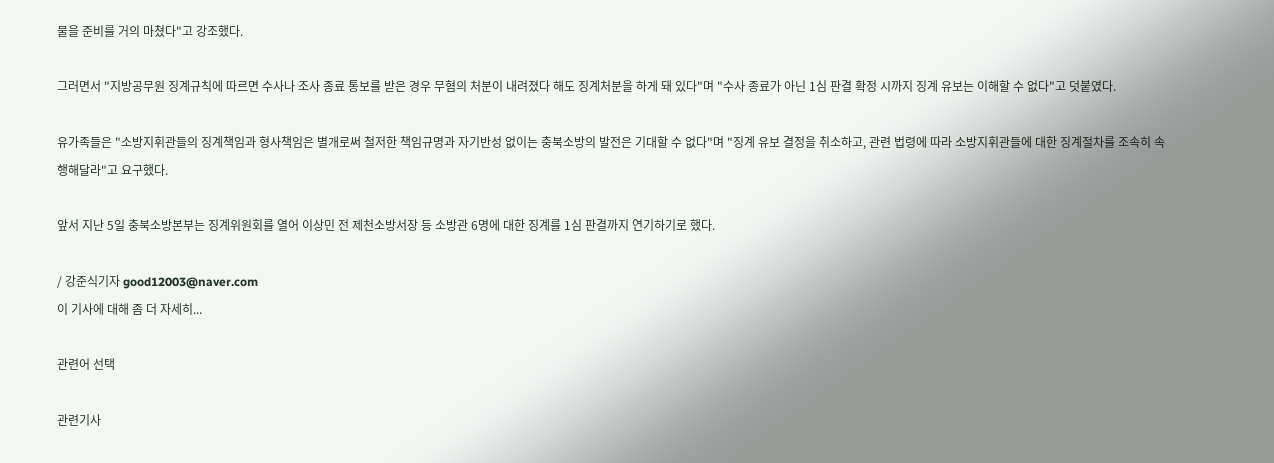물을 준비를 거의 마쳤다"고 강조했다.

그러면서 "지방공무원 징계규칙에 따르면 수사나 조사 종료 통보를 받은 경우 무혐의 처분이 내려졌다 해도 징계처분을 하게 돼 있다"며 "수사 종료가 아닌 1심 판결 확정 시까지 징계 유보는 이해할 수 없다"고 덧붙였다.

유가족들은 "소방지휘관들의 징계책임과 형사책임은 별개로써 철저한 책임규명과 자기반성 없이는 충북소방의 발전은 기대할 수 없다"며 "징계 유보 결정을 취소하고, 관련 법령에 따라 소방지휘관들에 대한 징계절차를 조속히 속행해달라"고 요구했다.

앞서 지난 5일 충북소방본부는 징계위원회를 열어 이상민 전 제천소방서장 등 소방관 6명에 대한 징계를 1심 판결까지 연기하기로 했다.

/ 강준식기자 good12003@naver.com
이 기사에 대해 좀 더 자세히...

관련어 선택

관련기사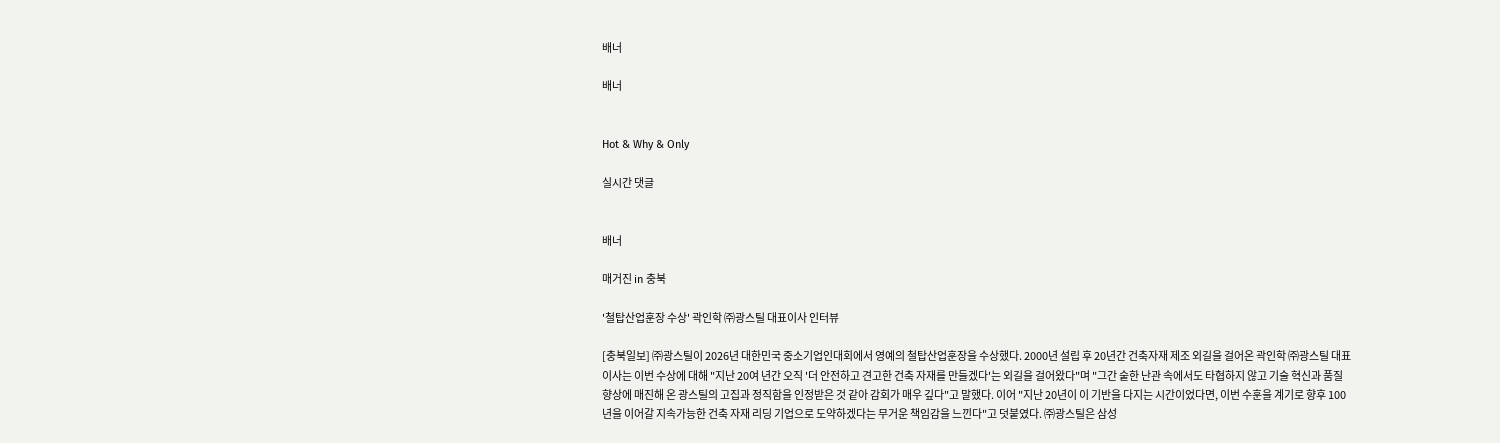배너

배너


Hot & Why & Only

실시간 댓글


배너

매거진 in 충북

'철탑산업훈장 수상' 곽인학 ㈜광스틸 대표이사 인터뷰

[충북일보] ㈜광스틸이 2026년 대한민국 중소기업인대회에서 영예의 철탑산업훈장을 수상했다. 2000년 설립 후 20년간 건축자재 제조 외길을 걸어온 곽인학 ㈜광스틸 대표이사는 이번 수상에 대해 "지난 20여 년간 오직 '더 안전하고 견고한 건축 자재를 만들겠다'는 외길을 걸어왔다"며 "그간 숱한 난관 속에서도 타협하지 않고 기술 혁신과 품질 향상에 매진해 온 광스틸의 고집과 정직함을 인정받은 것 같아 감회가 매우 깊다"고 말했다. 이어 "지난 20년이 이 기반을 다지는 시간이었다면, 이번 수훈을 계기로 향후 100년을 이어갈 지속가능한 건축 자재 리딩 기업으로 도약하겠다는 무거운 책임감을 느낀다"고 덧붙였다. ㈜광스틸은 삼성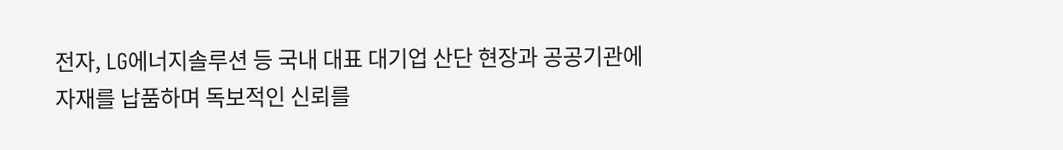전자, LG에너지솔루션 등 국내 대표 대기업 산단 현장과 공공기관에 자재를 납품하며 독보적인 신뢰를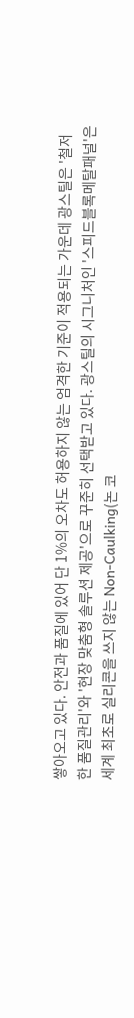쌓아오고 있다. 안전과 품질에 있어 단 1%의 오차도 허용하지 않는 엄격한 기준이 적용되는 가운데 광스틸은 '철저한 품질관리'와 '현장 맞춤형 솔루션 제공'으로 꾸준히 선택받고 있다. 광스틸의 시그니처인 '스피드블록메탈패널'은 세계 최초로 실리콘을 쓰지 않는 Non-Caulking(논 코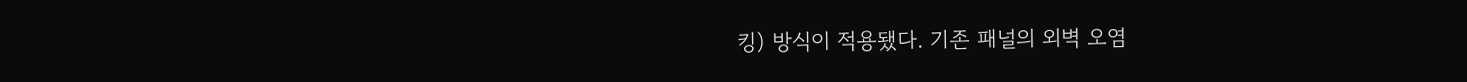킹) 방식이 적용됐다. 기존 패널의 외벽 오염